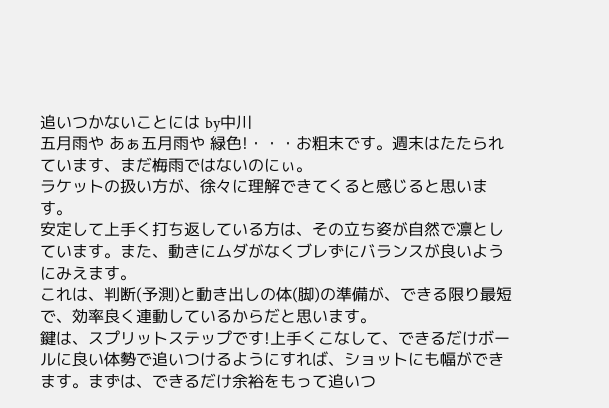追いつかないことには by中川
五月雨や あぁ五月雨や 緑色!・・・お粗末です。週末はたたられています、まだ梅雨ではないのにぃ。
ラケットの扱い方が、徐々に理解できてくると感じると思います。
安定して上手く打ち返している方は、その立ち姿が自然で凛としています。また、動きにムダがなくブレずにバランスが良いようにみえます。
これは、判断(予測)と動き出しの体(脚)の準備が、できる限り最短で、効率良く連動しているからだと思います。
鍵は、スプリットステップです!上手くこなして、できるだけボールに良い体勢で追いつけるようにすれば、ショットにも幅ができます。まずは、できるだけ余裕をもって追いつ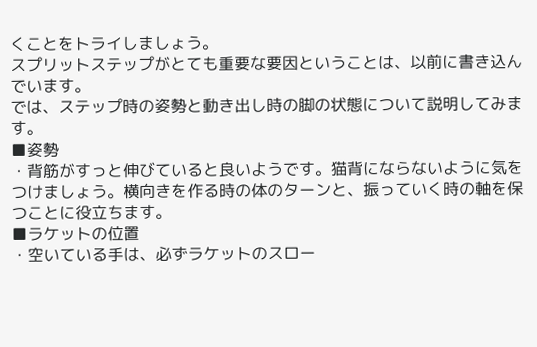くことをトライしましょう。
スプリットステップがとても重要な要因ということは、以前に書き込んでいます。
では、ステップ時の姿勢と動き出し時の脚の状態について説明してみます。
■姿勢
・背筋がすっと伸びていると良いようです。猫背にならないように気をつけましょう。横向きを作る時の体のターンと、振っていく時の軸を保つことに役立ちます。
■ラケットの位置
・空いている手は、必ずラケットのスロー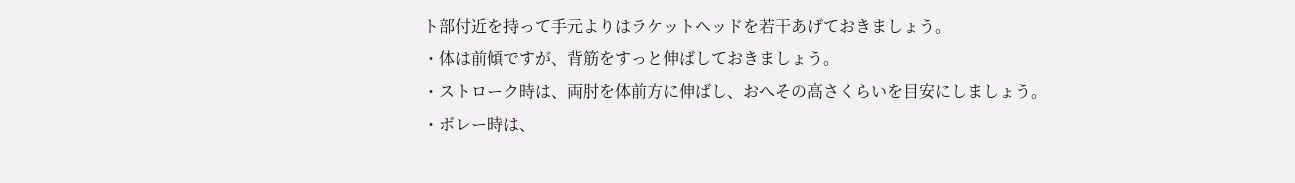ト部付近を持って手元よりはラケットヘッドを若干あげておきましょう。
・体は前傾ですが、背筋をすっと伸ばしておきましょう。
・ストローク時は、両肘を体前方に伸ばし、おへその高さくらいを目安にしましょう。
・ボレー時は、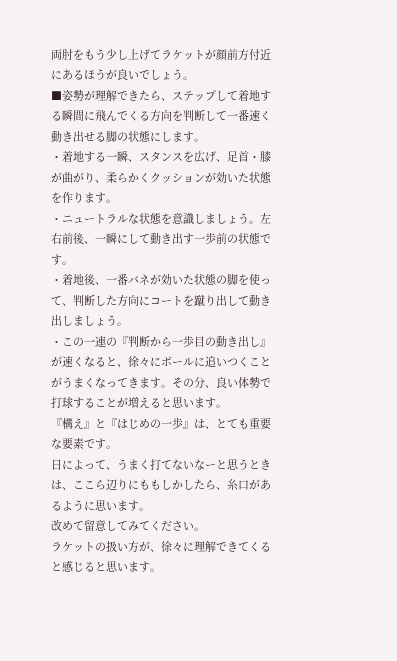両肘をもう少し上げてラケットが顔前方付近にあるほうが良いでしょう。
■姿勢が理解できたら、ステップして着地する瞬間に飛んでくる方向を判断して一番速く動き出せる脚の状態にします。
・着地する一瞬、スタンスを広げ、足首・膝が曲がり、柔らかくクッションが効いた状態を作ります。
・ニュートラルな状態を意識しましょう。左右前後、一瞬にして動き出す一歩前の状態です。
・着地後、一番バネが効いた状態の脚を使って、判断した方向にコートを蹴り出して動き出しましょう。
・この一連の『判断から一歩目の動き出し』が速くなると、徐々にボールに追いつくことがうまくなってきます。その分、良い体勢で打球することが増えると思います。
『構え』と『はじめの一歩』は、とても重要な要素です。
日によって、うまく打てないなーと思うときは、ここら辺りにももしかしたら、糸口があるように思います。
改めて留意してみてください。
ラケットの扱い方が、徐々に理解できてくると感じると思います。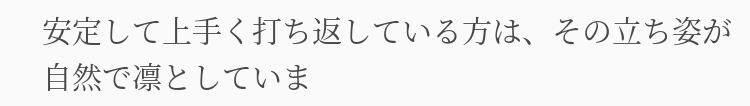安定して上手く打ち返している方は、その立ち姿が自然で凛としていま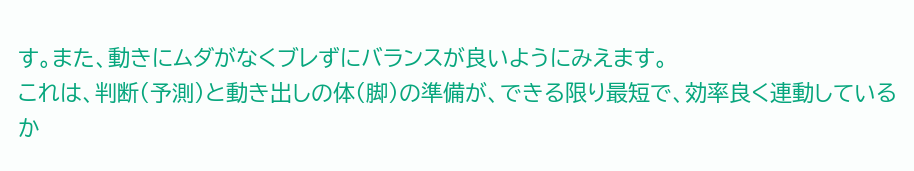す。また、動きにムダがなくブレずにバランスが良いようにみえます。
これは、判断(予測)と動き出しの体(脚)の準備が、できる限り最短で、効率良く連動しているか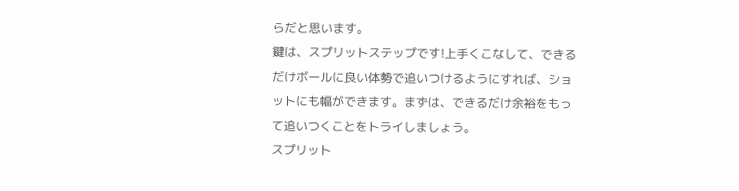らだと思います。
鍵は、スプリットステップです!上手くこなして、できるだけボールに良い体勢で追いつけるようにすれば、ショットにも幅ができます。まずは、できるだけ余裕をもって追いつくことをトライしましょう。
スプリット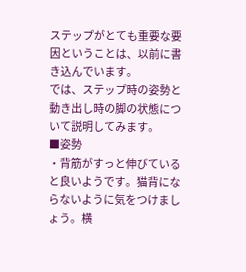ステップがとても重要な要因ということは、以前に書き込んでいます。
では、ステップ時の姿勢と動き出し時の脚の状態について説明してみます。
■姿勢
・背筋がすっと伸びていると良いようです。猫背にならないように気をつけましょう。横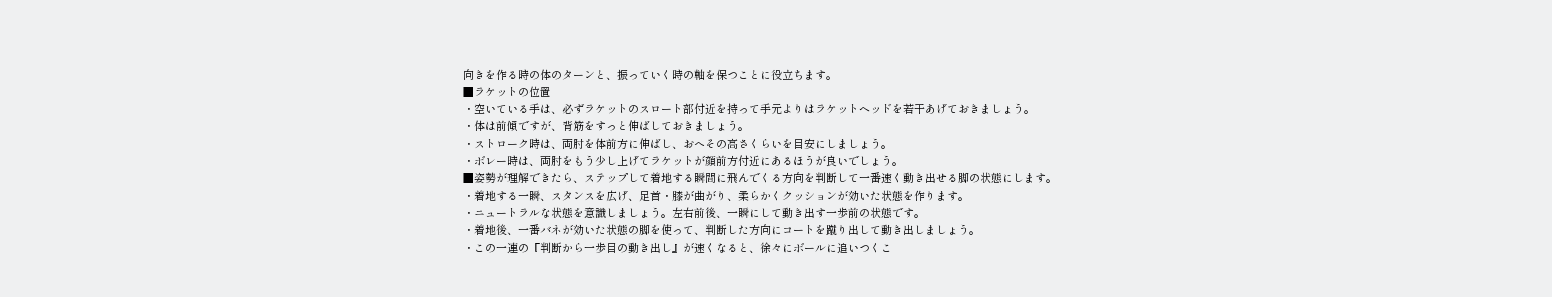向きを作る時の体のターンと、振っていく時の軸を保つことに役立ちます。
■ラケットの位置
・空いている手は、必ずラケットのスロート部付近を持って手元よりはラケットヘッドを若干あげておきましょう。
・体は前傾ですが、背筋をすっと伸ばしておきましょう。
・ストローク時は、両肘を体前方に伸ばし、おへその高さくらいを目安にしましょう。
・ボレー時は、両肘をもう少し上げてラケットが顔前方付近にあるほうが良いでしょう。
■姿勢が理解できたら、ステップして着地する瞬間に飛んでくる方向を判断して一番速く動き出せる脚の状態にします。
・着地する一瞬、スタンスを広げ、足首・膝が曲がり、柔らかくクッションが効いた状態を作ります。
・ニュートラルな状態を意識しましょう。左右前後、一瞬にして動き出す一歩前の状態です。
・着地後、一番バネが効いた状態の脚を使って、判断した方向にコートを蹴り出して動き出しましょう。
・この一連の『判断から一歩目の動き出し』が速くなると、徐々にボールに追いつくこ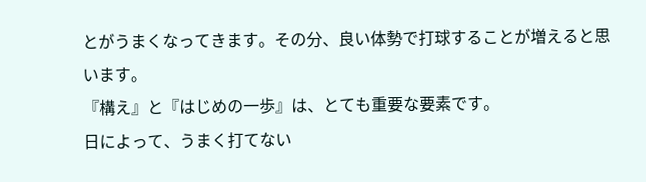とがうまくなってきます。その分、良い体勢で打球することが増えると思います。
『構え』と『はじめの一歩』は、とても重要な要素です。
日によって、うまく打てない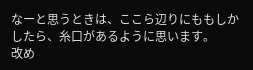なーと思うときは、ここら辺りにももしかしたら、糸口があるように思います。
改め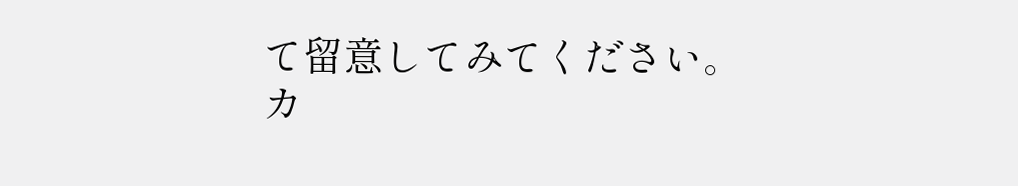て留意してみてください。
カ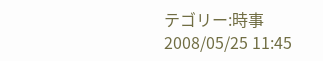テゴリー:時事
2008/05/25 11:45